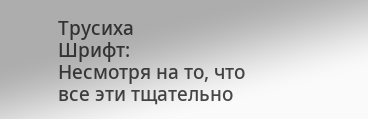Трусиха
Шрифт:
Несмотря на то, что все эти тщательно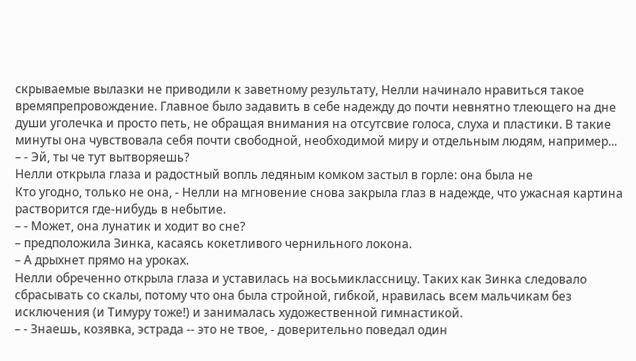скрываемые вылазки не приводили к заветному результату, Нелли начинало нравиться такое времяпрепровождение. Главное было задавить в себе надежду до почти невнятно тлеющего на дне души уголечка и просто петь, не обращая внимания на отсутсвие голоса, слуха и пластики. В такие минуты она чувствовала себя почти свободной, необходимой миру и отдельным людям, например...
– - Эй, ты че тут вытворяешь?
Нелли открыла глаза и радостный вопль ледяным комком застыл в горле: она была не
Кто угодно, только не она, - Нелли на мгновение снова закрыла глаз в надежде, что ужасная картина растворится где-нибудь в небытие.
– - Может, она лунатик и ходит во сне?
– предположила Зинка, касаясь кокетливого чернильного локона.
– А дрыхнет прямо на уроках.
Нелли обреченно открыла глаза и уставилась на восьмиклассницу. Таких как Зинка следовало сбрасывать со скалы, потому что она была стройной, гибкой, нравилась всем мальчикам без исключения (и Тимуру тоже!) и занималась художественной гимнастикой.
– - Знаешь, козявка, эстрада -- это не твое, - доверительно поведал один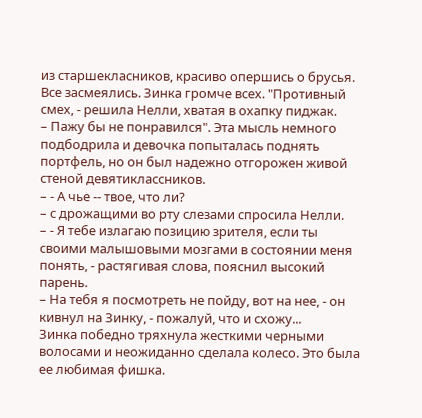из старшекласников, красиво опершись о брусья.
Все засмеялись. Зинка громче всех. "Противный смех, - решила Нелли, хватая в охапку пиджак.
– Пажу бы не понравился". Эта мысль немного подбодрила и девочка попыталась поднять портфель, но он был надежно отгорожен живой стеной девятиклассников.
– - А чье -- твое, что ли?
– с дрожащими во рту слезами спросила Нелли.
– - Я тебе излагаю позицию зрителя, если ты своими малышовыми мозгами в состоянии меня понять, - растягивая слова, пояснил высокий парень.
– На тебя я посмотреть не пойду, вот на нее, - он кивнул на Зинку, - пожалуй, что и схожу...
Зинка победно тряхнула жесткими черными волосами и неожиданно сделала колесо. Это была ее любимая фишка.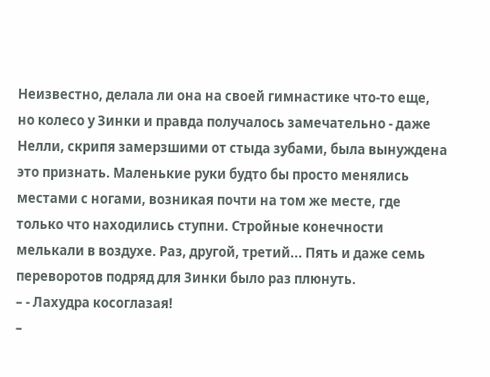Неизвестно, делала ли она на своей гимнастике что-то еще, но колесо у Зинки и правда получалось замечательно - даже Нелли, скрипя замерзшими от стыда зубами, была вынуждена это признать. Маленькие руки будто бы просто менялись местами с ногами, возникая почти на том же месте, где только что находились ступни. Стройные конечности мелькали в воздухе. Раз, другой, третий... Пять и даже семь переворотов подряд для Зинки было раз плюнуть.
– - Лахудра косоглазая!
–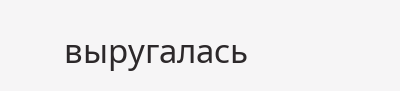выругалась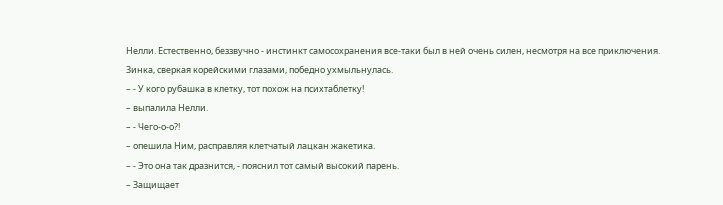Нелли. Естественно, беззвучно - инстинкт самосохранения все-таки был в ней очень силен, несмотря на все приключения.
Зинка, сверкая корейскими глазами, победно ухмыльнулась.
– - У кого рубашка в клетку, тот похож на психтаблетку!
– выпалила Нелли.
– - Чего-о-о?!
– опешила Ним, расправляя клетчатый лацкан жакетика.
– - Это она так дразнится, - пояснил тот самый высокий парень.
– Защищает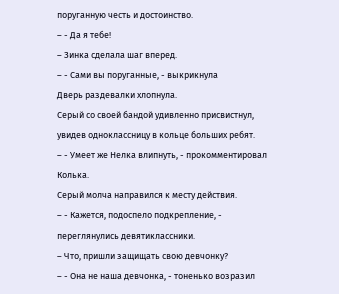поруганную честь и достоинство.
– - Да я тебе!
– Зинка сделала шаг вперед.
– - Сами вы поруганные, - выкрикнула
Дверь раздевалки хлопнула.
Серый со своей бандой удивленно присвистнул, увидев одноклассницу в кольце больших ребят.
– - Умеет же Нелка влипнуть, - прокомментировал Колька.
Серый молча направился к месту действия.
– - Кажется, подоспело подкрепление, - переглянулись девятиклассники.
– Что, пришли защищать свою девчонку?
– - Она не наша девчонка, - тоненько возразил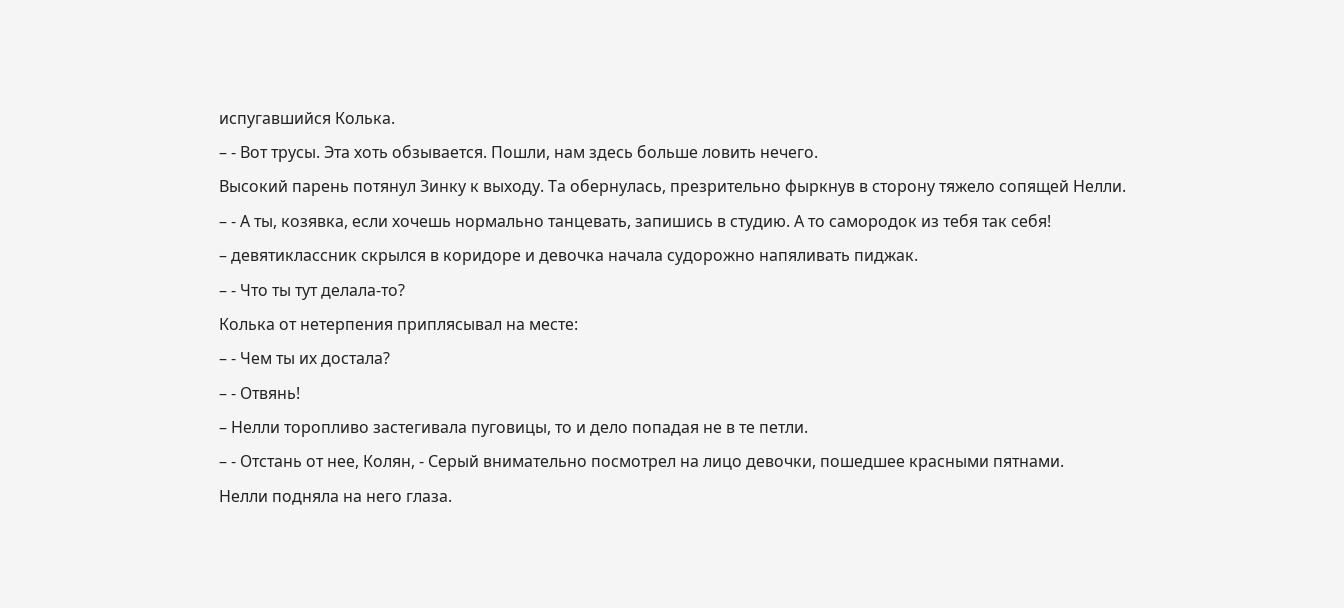испугавшийся Колька.
– - Вот трусы. Эта хоть обзывается. Пошли, нам здесь больше ловить нечего.
Высокий парень потянул Зинку к выходу. Та обернулась, презрительно фыркнув в сторону тяжело сопящей Нелли.
– - А ты, козявка, если хочешь нормально танцевать, запишись в студию. А то самородок из тебя так себя!
– девятиклассник скрылся в коридоре и девочка начала судорожно напяливать пиджак.
– - Что ты тут делала-то?
Колька от нетерпения приплясывал на месте:
– - Чем ты их достала?
– - Отвянь!
– Нелли торопливо застегивала пуговицы, то и дело попадая не в те петли.
– - Отстань от нее, Колян, - Серый внимательно посмотрел на лицо девочки, пошедшее красными пятнами.
Нелли подняла на него глаза.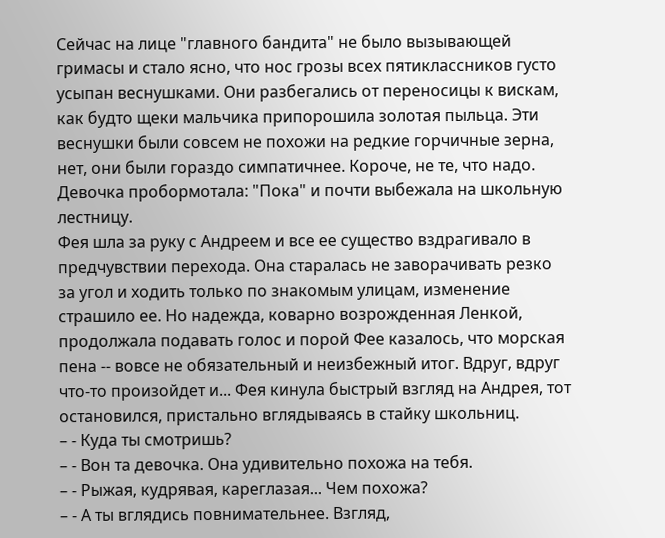Сейчас на лице "главного бандита" не было вызывающей гримасы и стало ясно, что нос грозы всех пятиклассников густо усыпан веснушками. Они разбегались от переносицы к вискам, как будто щеки мальчика припорошила золотая пыльца. Эти веснушки были совсем не похожи на редкие горчичные зерна, нет, они были гораздо симпатичнее. Короче, не те, что надо.
Девочка пробормотала: "Пока" и почти выбежала на школьную лестницу.
Фея шла за руку с Андреем и все ее существо вздрагивало в предчувствии перехода. Она старалась не заворачивать резко за угол и ходить только по знакомым улицам, изменение страшило ее. Но надежда, коварно возрожденная Ленкой, продолжала подавать голос и порой Фее казалось, что морская пена -- вовсе не обязательный и неизбежный итог. Вдруг, вдруг что-то произойдет и... Фея кинула быстрый взгляд на Андрея, тот остановился, пристально вглядываясь в стайку школьниц.
– - Куда ты смотришь?
– - Вон та девочка. Она удивительно похожа на тебя.
– - Рыжая, кудрявая, кареглазая... Чем похожа?
– - А ты вглядись повнимательнее. Взгляд,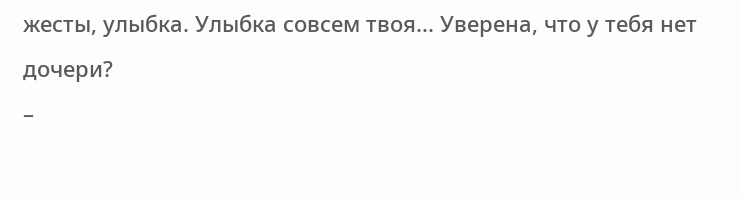жесты, улыбка. Улыбка совсем твоя... Уверена, что у тебя нет дочери?
–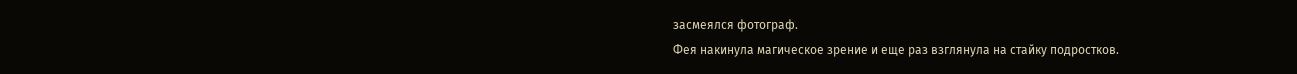засмеялся фотограф.
Фея накинула магическое зрение и еще раз взглянула на стайку подростков.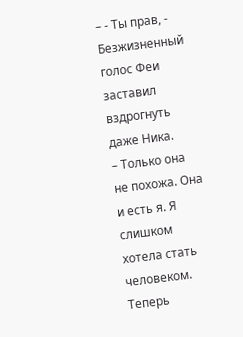– - Ты прав, - Безжизненный голос Феи заставил вздрогнуть даже Ника.
– Только она не похожа. Она и есть я. Я слишком хотела стать человеком. Теперь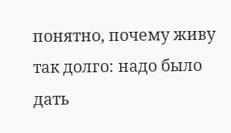понятно, почему живу так долго: надо было дать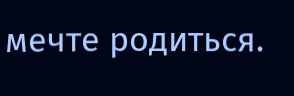мечте родиться.